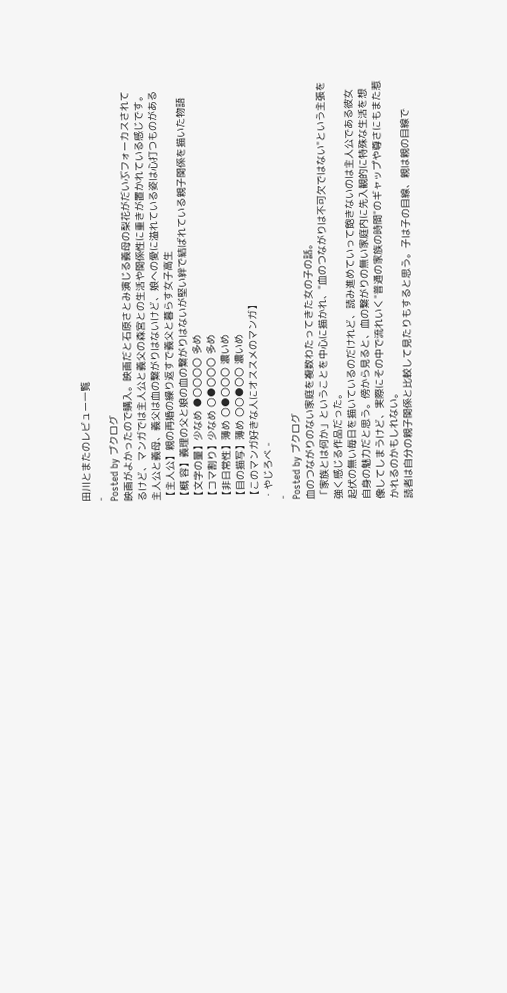田川とまたのレビュー一覧
-
Posted by ブクログ
映画がよかったので購入。映画だと石原さとみ演じる義母の梨花がだいぶフォーカスされてるけど、マンガでは主人公と義父の森宮との生活や関係性に重きが置かれている感じです。主人公と義母、義父は血の繋がりはないけど、娘への愛に溢れている姿は心打つものがある
【主人公】親の再婚の繰り返すで義父と暮らす女子高生
【概 容】義理の父と娘の血の繋がりはないが堅い絆で結ばれている親子関係を描いた物語
【文字の量】少なめ ●〇〇〇〇 多め
【コマ割り】少なめ 〇●〇〇〇 多め
【非日常性】薄め 〇●〇〇〇 濃いめ
【目の描写】薄め 〇〇●〇〇 濃いめ
【このマンガ好きな人にオススメのマンガ】
・やじろべ -
-
Posted by ブクログ
血のつながりのない家庭を複数わたってきた女の子の話。
「家族とは何か」ということを中心に描かれ、"血のつながりは不可欠ではない"という主張を強く感じる作品だった。
起伏の無い毎日を描いているのだけれど、読み進めていって飽きないのは主人公である彼女自身の魅力だと思う。傍から見ると、血の繋がりの無い家庭内に先入観的に特殊な生活を想像してしまうけど、実際にその中で流れいく"普通の家族の時間"のギャップや尊さにもまた惹かれるのかもしれない。
読者は自分の親子関係と比較して見たりもすると思う。子は子の目線、親は親の目線で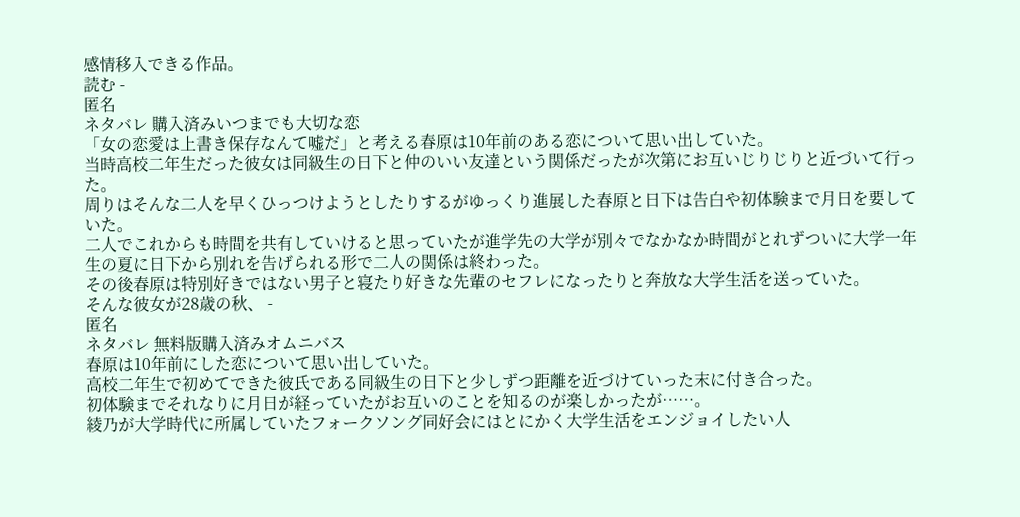感情移入できる作品。
読む -
匿名
ネタバレ 購入済みいつまでも大切な恋
「女の恋愛は上書き保存なんて嘘だ」と考える春原は10年前のある恋について思い出していた。
当時高校二年生だった彼女は同級生の日下と仲のいい友達という関係だったが次第にお互いじりじりと近づいて行った。
周りはそんな二人を早くひっつけようとしたりするがゆっくり進展した春原と日下は告白や初体験まで月日を要していた。
二人でこれからも時間を共有していけると思っていたが進学先の大学が別々でなかなか時間がとれずついに大学一年生の夏に日下から別れを告げられる形で二人の関係は終わった。
その後春原は特別好きではない男子と寝たり好きな先輩のセフレになったりと奔放な大学生活を送っていた。
そんな彼女が28歳の秋、 -
匿名
ネタバレ 無料版購入済みオムニバス
春原は10年前にした恋について思い出していた。
高校二年生で初めてできた彼氏である同級生の日下と少しずつ距離を近づけていった末に付き合った。
初体験までそれなりに月日が経っていたがお互いのことを知るのが楽しかったが……。
綾乃が大学時代に所属していたフォークソング同好会にはとにかく大学生活をエンジョイしたい人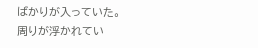ばかりが入っていた。
周りが浮かれてい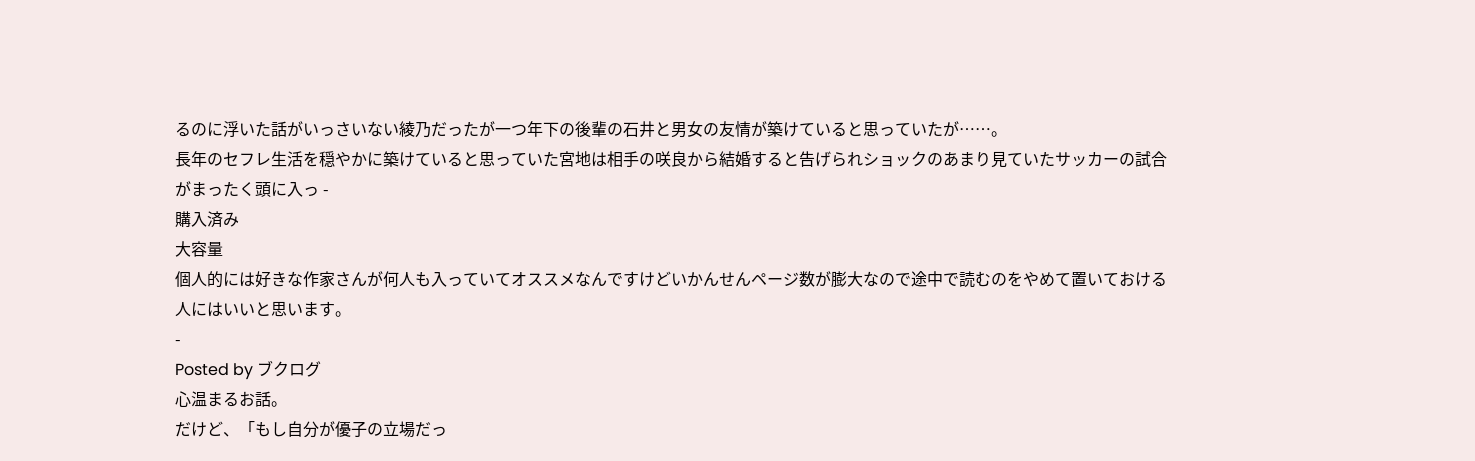るのに浮いた話がいっさいない綾乃だったが一つ年下の後輩の石井と男女の友情が築けていると思っていたが……。
長年のセフレ生活を穏やかに築けていると思っていた宮地は相手の咲良から結婚すると告げられショックのあまり見ていたサッカーの試合がまったく頭に入っ -
購入済み
大容量
個人的には好きな作家さんが何人も入っていてオススメなんですけどいかんせんページ数が膨大なので途中で読むのをやめて置いておける人にはいいと思います。
-
Posted by ブクログ
心温まるお話。
だけど、「もし自分が優子の立場だっ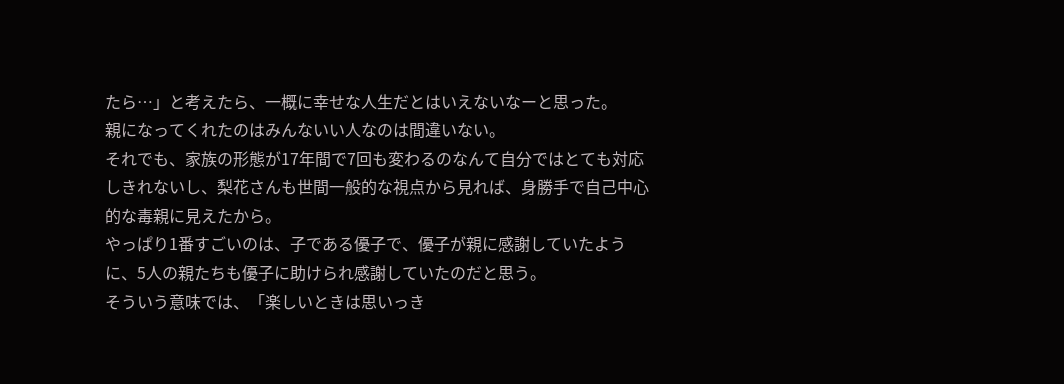たら…」と考えたら、一概に幸せな人生だとはいえないなーと思った。
親になってくれたのはみんないい人なのは間違いない。
それでも、家族の形態が17年間で7回も変わるのなんて自分ではとても対応しきれないし、梨花さんも世間一般的な視点から見れば、身勝手で自己中心的な毒親に見えたから。
やっぱり1番すごいのは、子である優子で、優子が親に感謝していたように、5人の親たちも優子に助けられ感謝していたのだと思う。
そういう意味では、「楽しいときは思いっき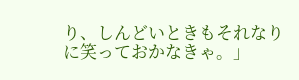り、しんどいときもそれなりに笑っておかなきゃ。」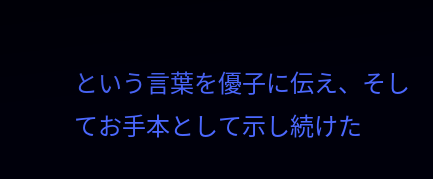という言葉を優子に伝え、そしてお手本として示し続けた